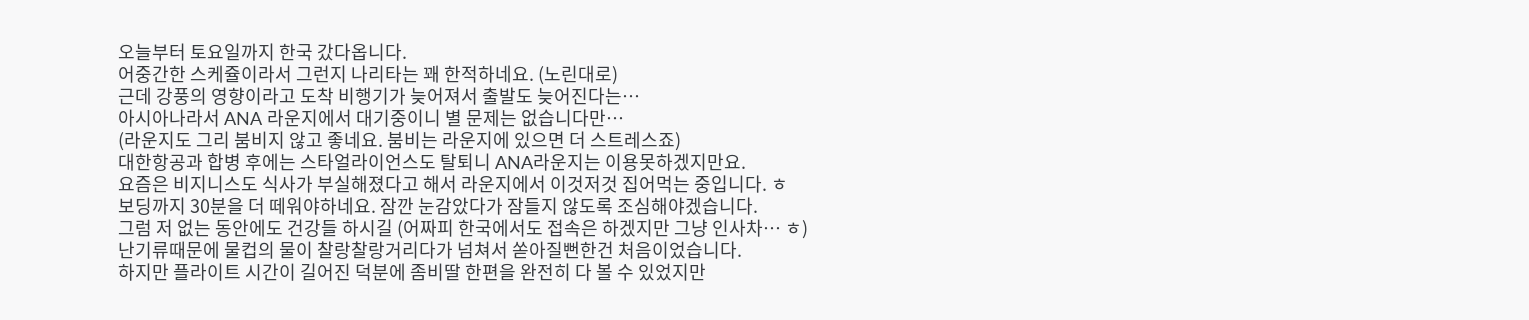오늘부터 토요일까지 한국 갔다옵니다.
어중간한 스케쥴이라서 그런지 나리타는 꽤 한적하네요. (노린대로)
근데 강풍의 영향이라고 도착 비행기가 늦어져서 출발도 늦어진다는…
아시아나라서 ANA 라운지에서 대기중이니 별 문제는 없습니다만…
(라운지도 그리 붐비지 않고 좋네요. 붐비는 라운지에 있으면 더 스트레스죠)
대한항공과 합병 후에는 스타얼라이언스도 탈퇴니 ANA라운지는 이용못하겠지만요.
요즘은 비지니스도 식사가 부실해졌다고 해서 라운지에서 이것저것 집어먹는 중입니다. ㅎ
보딩까지 30분을 더 떼워야하네요. 잠깐 눈감았다가 잠들지 않도록 조심해야겠습니다.
그럼 저 없는 동안에도 건강들 하시길 (어짜피 한국에서도 접속은 하겠지만 그냥 인사차… ㅎ)
난기류때문에 물컵의 물이 찰랑찰랑거리다가 넘쳐서 쏟아질뻔한건 처음이었습니다.
하지만 플라이트 시간이 길어진 덕분에 좀비딸 한편을 완전히 다 볼 수 있었지만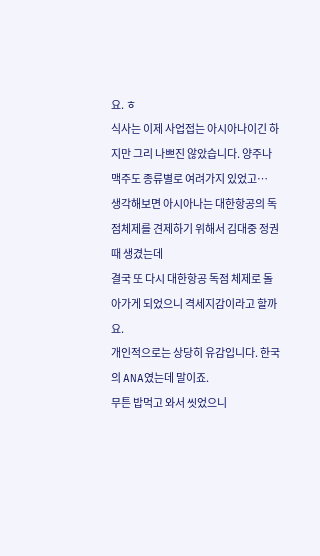요. ㅎ
식사는 이제 사업접는 아시아나이긴 하지만 그리 나쁘진 않았습니다. 양주나 맥주도 종류별로 여려가지 있었고…
생각해보면 아시아나는 대한항공의 독점체제를 견제하기 위해서 김대중 정권때 생겼는데
결국 또 다시 대한항공 독점 체제로 돌아가게 되었으니 격세지감이라고 할까요.
개인적으로는 상당히 유감입니다. 한국의 ANA였는데 말이죠.
무튼 밥먹고 와서 씻었으니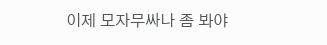이제 모자무싸나 좀 봐야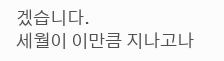겠습니다.
세월이 이만큼 지나고나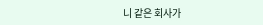니 같은 회사가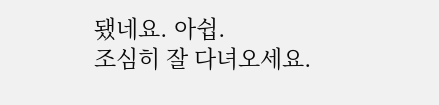됐네요. 아쉽.
조심히 잘 다녀오세요.